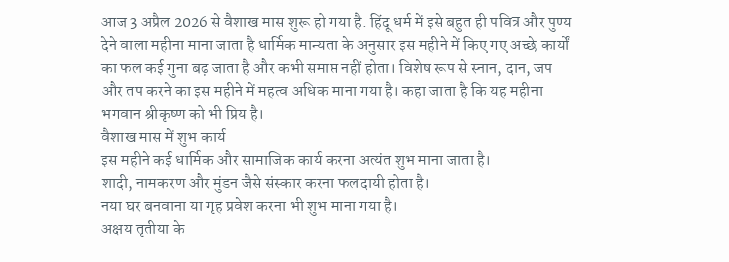आज 3 अप्रैल 2026 से वैशाख मास शुरू हो गया है. हिंदू धर्म में इसे बहुत ही पवित्र और पुण्य देने वाला महीना माना जाता है धार्मिक मान्यता के अनुसार इस महीने में किए गए अच्छे कार्यों का फल कई गुना बढ़ जाता है और कभी समाप्त नहीं होता। विशेष रूप से स्नान, दान, जप और तप करने का इस महीने में महत्व अधिक माना गया है। कहा जाता है कि यह महीना भगवान श्रीकृष्ण को भी प्रिय है।
वैशाख मास में शुभ कार्य
इस महीने कई धार्मिक और सामाजिक कार्य करना अत्यंत शुभ माना जाता है।
शादी, नामकरण और मुंडन जैसे संस्कार करना फलदायी होता है।
नया घर बनवाना या गृह प्रवेश करना भी शुभ माना गया है।
अक्षय तृतीया के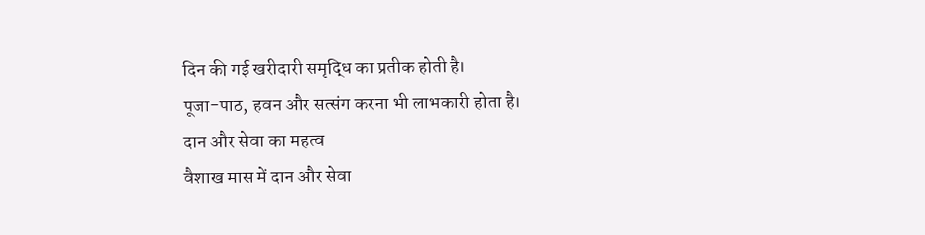दिन की गई खरीदारी समृद्धि का प्रतीक होती है।
पूजा-पाठ, हवन और सत्संग करना भी लाभकारी होता है।
दान और सेवा का महत्व
वैशाख मास में दान और सेवा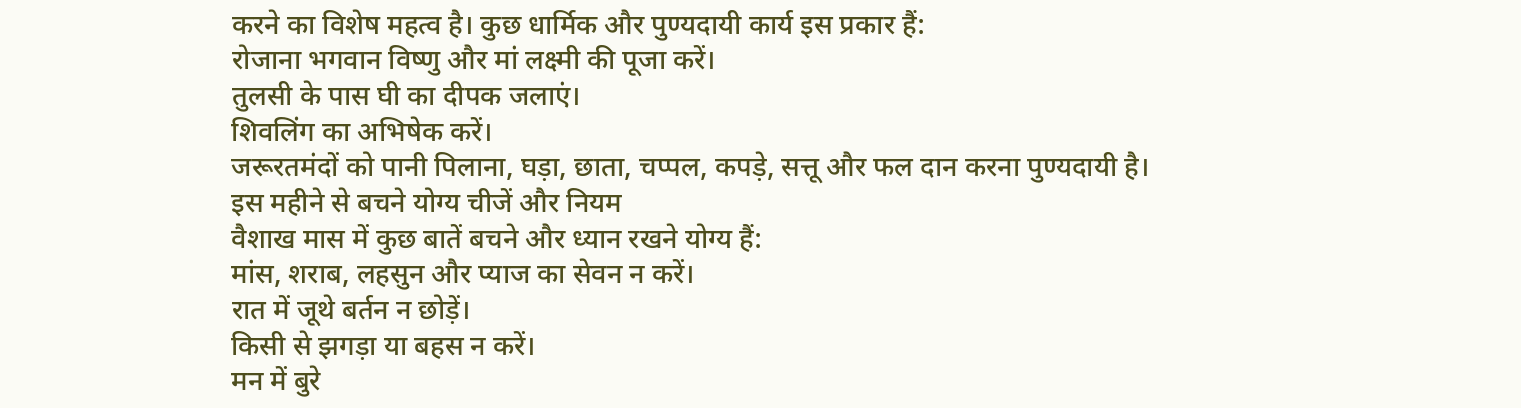करने का विशेष महत्व है। कुछ धार्मिक और पुण्यदायी कार्य इस प्रकार हैं:
रोजाना भगवान विष्णु और मां लक्ष्मी की पूजा करें।
तुलसी के पास घी का दीपक जलाएं।
शिवलिंग का अभिषेक करें।
जरूरतमंदों को पानी पिलाना, घड़ा, छाता, चप्पल, कपड़े, सत्तू और फल दान करना पुण्यदायी है।
इस महीने से बचने योग्य चीजें और नियम
वैशाख मास में कुछ बातें बचने और ध्यान रखने योग्य हैं:
मांस, शराब, लहसुन और प्याज का सेवन न करें।
रात में जूथे बर्तन न छोड़ें।
किसी से झगड़ा या बहस न करें।
मन में बुरे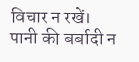विचार न रखें।
पानी की बर्बादी न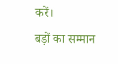करें।
बड़ों का सम्मान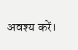अवश्य करें।